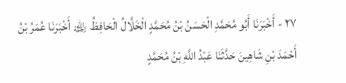٢٧ - أَخْبَرَنَا أَبُو مُحَمَّدِ الْحَسَنُ بْنُ مُحَمَّدٍ الْخَلَّالُ الْحَافِظُ ﵀ أَخْبَرَنَا عُمَرُ بْنُ أَحْمَدَ بْنِ شَاهِينَ حَدَّثَنَا عَبْدُ اللَّهِ بْنُ مُحَمَّدٍ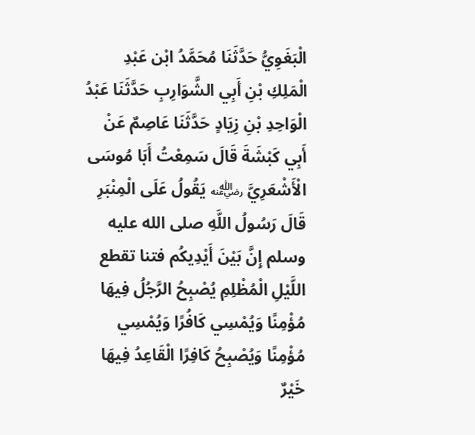الْبَغَوِيُّ حَدَّثَنَا مُحَمَّدُ ابْن عَبْدِ الْمَلِكِ بْنِ أَبِي الشَّوَارِبِ حَدَّثَنَا عَبْدُ الْوَاحِدِ بْنِ زِيَادٍ حَدَّثَنَا عَاصِمٌ عَنْ أَبِي كَبْشَةَ قَالَ سَمِعْتُ أَبَا مُوسَى الْأَشْعَرِيَّ ﵁ يَقُولُ عَلَى الْمِنْبَرِ
قَالَ رَسُولُ اللَّهِ صلى الله عليه وسلم إِنَّ بَيْنَ أَيْدِيكُم فتنا تقطع اللَّيْلِ الْمُظْلِمِ يُصْبِحُ الرَّجُلُ فِيهَا مُؤْمِنًا وَيُمْسِي كَافُرًا وَيُمْسِي مُؤْمِنًا وَيُصْبِحُ كَافِرًا الْقَاعِدُ فِيهَا خَيْرٌ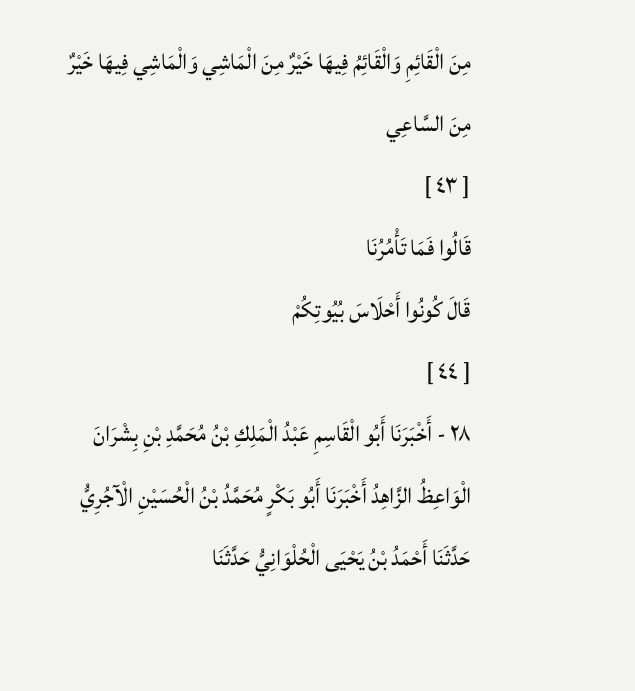مِنَ الْقَائِمِ وَالْقَائِمُ فِيهَا خَيْرٌ مِنَ الْمَاشِي وَالْمَاشِي فِيهَا خَيْرٌ مِنَ السَّاعِي
[ ٤٣ ]
قَالُوا فَمَا تَأْمُرُنَا
قَالَ كُونُوا أَحْلَاسَ بُيُوتِكُمْ
[ ٤٤ ]
٢٨ - أَخْبَرَنَا أَبُو الْقَاسِمِ عَبْدُ الْمَلِكِ بْنُ مُحَمَّدِ بْنِ بِشْرَانَ الْوَاعِظُ الزَّاهِدُ أَخْبَرَنَا أَبُو بَكْرٍ مُحَمَّدُ بْنُ الْحُسَيْنِ الْآجُرِيُّ حَدَّثَنَا أَحْمَدُ بْنُ يَحْيَى الْحُلْوَانِيُّ حَدَّثَنَا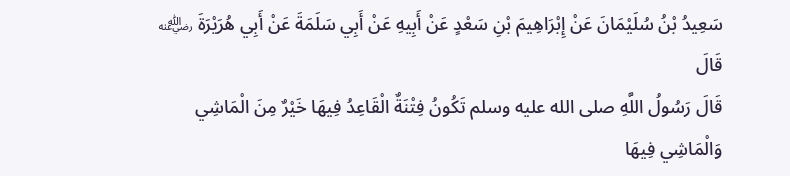سَعِيدُ بْنُ سُلَيْمَانَ عَنْ إِبْرَاهِيمَ بْنِ سَعْدٍ عَنْ أَبِيهِ عَنْ أَبِي سَلَمَةَ عَنْ أَبِي هُرَيْرَةَ ﵁ قَالَ
قَالَ رَسُولُ اللَّهِ صلى الله عليه وسلم تَكُونُ فِتْنَةٌ الْقَاعِدُ فِيهَا خَيْرٌ مِنَ الْمَاشِي وَالْمَاشِي فِيهَا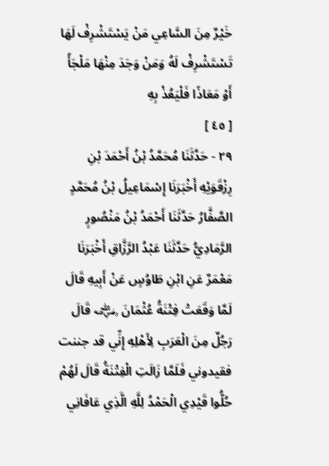خَيْرٌ مِنَ السَّاعِي مَنْ يَسْتَشْرِفْ لَهَا تَسْتَشْرِفْ لَهُ وَمَنْ وَجَدَ مِنْهَا مَلْجَأً أَوْ مَعَاذًا فَلْيَعُذْ بِهِ
[ ٤٥ ]
٢٩ - حَدَّثَنَا مُحَمَّدُ بْنُ أَحْمَدَ بْنِ رِزْقَوَيْهِ أَخْبَرَنَا إِسْمَاعِيلُ بْنُ مُحَمَّدٍ الصَّفَّارُ حَدَّثَنَا أَحْمَدُ بْنُ مَنْصُورٍ الرَّمَادِيُّ حَدَّثَنَا عَبْدُ الرَّزَّاقِ أَخْبَرَنَا مَعْمَرٌ عَنِ ابْنِ طَاوُسٍ عَنْ أَبِيهِ قَالَ
لَمَّا وَقَعَتْ فِتْنَةُ عُثْمَانَ ﵁ قَالَ رَجُلٌ مِنَ الْعَرَبِ لِأَهْلِهِ إِنِّي قد جننت فقيدوني فَلَمَّا زَالَتِ الْفِتْنَةُ قَالَ لَهُمْ حُلُّوا قَيْدِي الْحَمْدُ لِلَّهِ الَّذِي عَافَانِي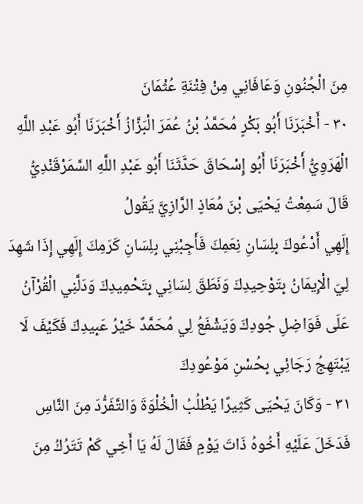مِنَ الْجُنُونِ وَعَافَانِي مِنْ فِتْنَةِ عُثْمَانَ
٣٠ - أَخْبَرَنَا أَبُو بَكْرٍ مُحَمَّدُ بْنُ عُمَرَ الْبَزَّازُ أَخْبَرَنَا أَبُو عَبْدِ اللَّهِ الْهَرَوِيُّ أَخْبَرَنَا أَبُو إِسْحَاقَ حَدَّثَنَا أَبُو عَبْدِ اللَّهِ السَّمَرْقَنْدِيُّ قَالَ سَمِعْتُ يَحْيَى بْنَ مُعَاذٍ الرَّازِيَّ يَقُولُ
إِلَهِي أَدْعُوكَ بِلِسَانِ نِعَمِكَ فَأَجِبْنِي بِلِسَانِ كَرَمِكَ إِلَهِي إِذَا شَهِدَ لِيَ الْإِيمَانُ بِتَوْحِيدِكَ وَنَطَقَ لِسَانِي بِتَحْمِيدِكَ وَدَلَّنِي الْقُرْآنُ عَلَى فَوَاضِلِ جُودِكَ وَيَشْفَعُ لِي مُحَمَّدٌ خَيْرُ عَبِيدِكَ فَكَيْفَ لَا يَبْتَهِجُ رَجَائِي بِحُسْنِ مَوْعُودِكَ
٣١ - وَكَانَ يَحْيَى كَثِيرًا يَطْلُبُ الْخُلْوَةَ وَالتَّفَرُّدَ مِنَ النَّاسِ فَدَخَلَ عَلَيْهِ أَخُوهُ ذَاتَ يَوْمٍ فَقَالَ لَهُ يَا أَخِي كَمْ تَتَرُكُ مِنَ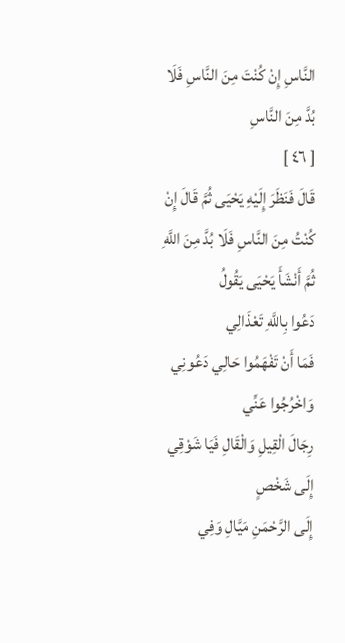النَّاسِ إِنْ كُنْتَ مِنَ النَّاسِ فَلَا بُدَّ مِنَ النَّاسِ
[ ٤٦ ]
قَالَ فَنَظَرَ إِلَيْهِ يَحْيَى ثُمَّ قَالَ إِنْ كُنْتُ مِنَ النَّاسِ فَلَا بُدَّ مِنَ اللَّهِ ثُمَّ أَنْشَأَ يَحْيَى يَقُولُ
دَعُوا بِاللَّهِ تَعْذَالِي
فَمَا أَنْ تَفْهَمُوا حَالِي دَعُونِي وَاخْرُجُوا عَنِّي
رِجَالَ الْقِيلِ وَالْقَالِ فَيَا شَوْقِي إِلَى شَخْصٍ
إِلَى الرَّحْمَنِ مَيَّالِ وَفِي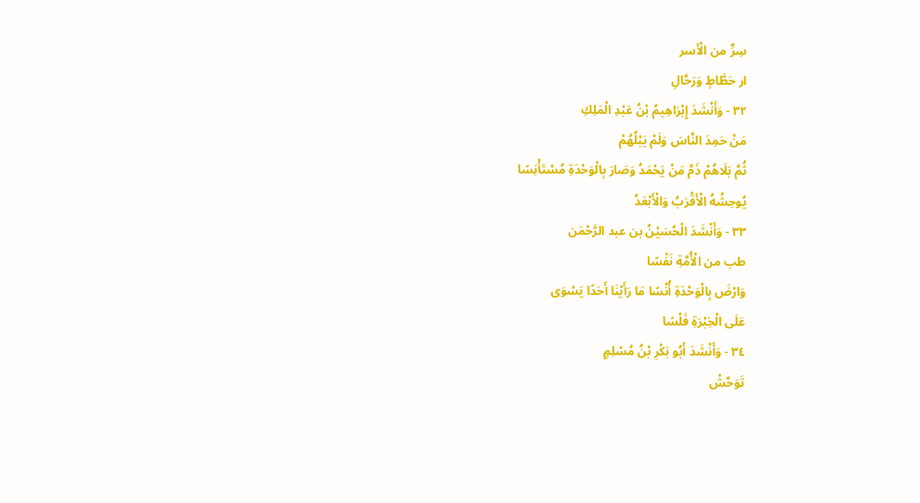سِرٍّ من الْأسر
ار حَطَّاطٍ وَرَحَّالِ
٣٢ - وَأَنْشَدَ إِبْرَاهِيمُ بْنُ عَبْدِ الْمَلِكِ
مَنْ حَمِدَ النَّاسَ وَلَمْ يَبْلُهُمْ
ثُمَّ بَلَاهُمْ ذَمَّ مَنْ يَحْمَدُ وَصَارَ بِالْوَحْدَةِ مُسْتَأْنِسًا
يُوحِشُهُ الْأَقْرَبُ وَالْأَبْعَدُ
٣٣ - وَأَنْشَدَ الْحُسَيْنُ بن عبد الرَّحْمَن
طب من الْأُمَّةِ نَفْسًا
وَارْضَ بِالْوَحْدَةِ أُنْسًا مَا رَأَيْنَا أَحَدًا يَسْوَى
عَلَى الْخِبْرَةِ فَلْسًا
٣٤ - وَأَنْشَدَ أَبُو بَكْرِ بْنُ مُسْلِمٍ
تَوَحَّشْ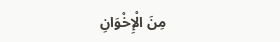مِنَ الْإِخْوَانِ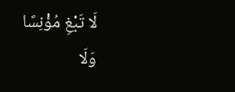لَا تَبْغِ مُؤْنِسًا
وَلَا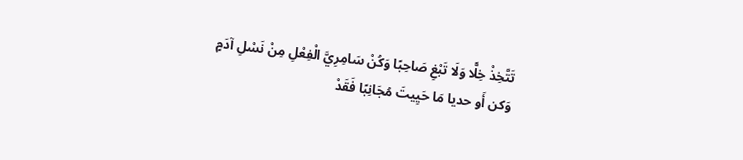تَتَّخِذْ خِلًّا وَلَا تَبْغِ صَاحِبًا وَكُنْ سَامِرِيَّ الْفِعْلِ مِنْ نَسْلِ آدَمٍ
وَكن أَو حديا مَا حَيِيتَ مُجَانِبًا فَقَدْ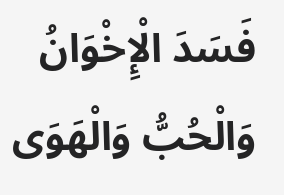فَسَدَ الْإِخْوَانُ وَالْحُبُّ وَالْهَوَى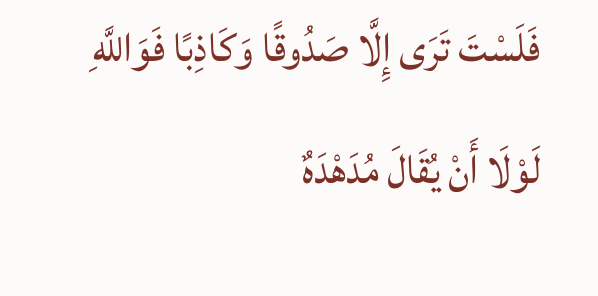فَلَسْتَ تَرَى إِلَّا صَدُوقًا وَكَاذِبًا فَوَاللَّهِ لَوْلَا أَنْ يُقَالَ مُدَهْدَهٌ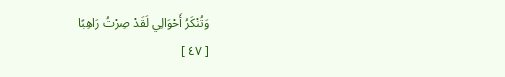وَتُنْكَرُ أَحْوَالِي لَقَدْ صِرْتُ رَاهِبًا
[ ٤٧ ]